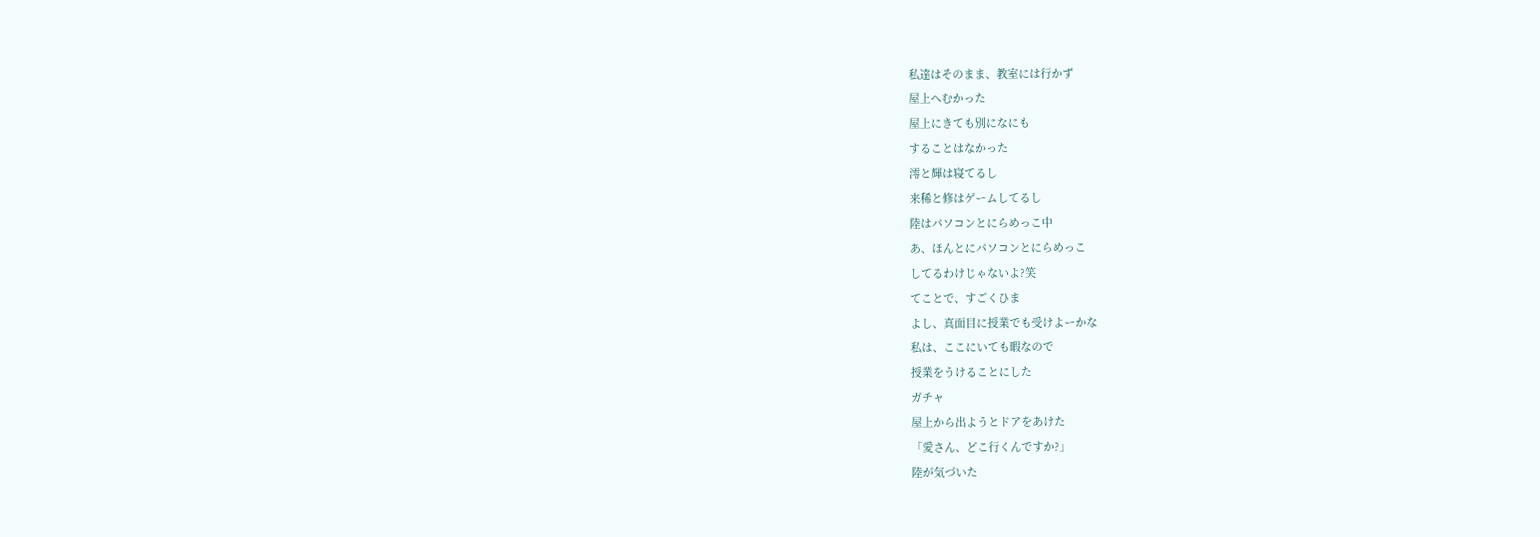私達はそのまま、教室には行かず
屋上へむかった
屋上にきても別になにも
することはなかった
澪と輝は寝てるし
来稀と修はゲームしてるし
陸はパソコンとにらめっこ中
あ、ほんとにパソコンとにらめっこ
してるわけじゃないよ?笑
てことで、すごくひま
よし、真面目に授業でも受けよーかな
私は、ここにいても暇なので
授業をうけることにした
ガチャ
屋上から出ようとドアをあけた
「愛さん、どこ行くんですか?」
陸が気づいた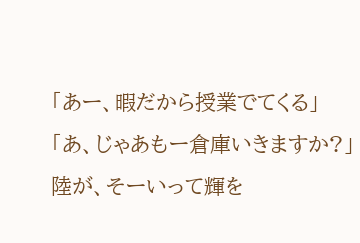「あー、暇だから授業でてくる」
「あ、じゃあもー倉庫いきますか?」
陸が、そーいって輝を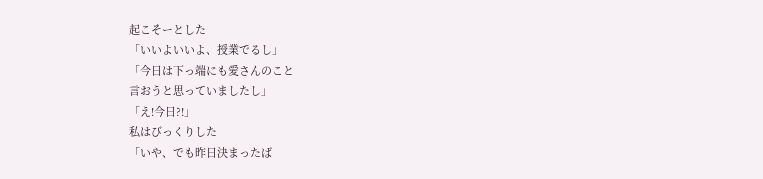起こそーとした
「いいよいいよ、授業でるし」
「今日は下っ端にも愛さんのこと
言おうと思っていましたし」
「え!今日?!」
私はびっくりした
「いや、でも昨日決まったば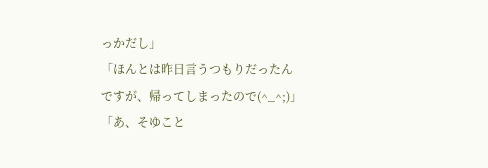っかだし」
「ほんとは昨日言うつもりだったん
ですが、帰ってしまったので(^_^;)」
「あ、そゆこと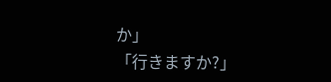か」
「行きますか?」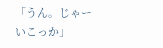「うん。じゃーいこっか」